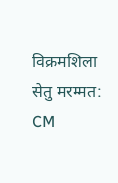विक्रमशिला सेतु मरम्मत: CM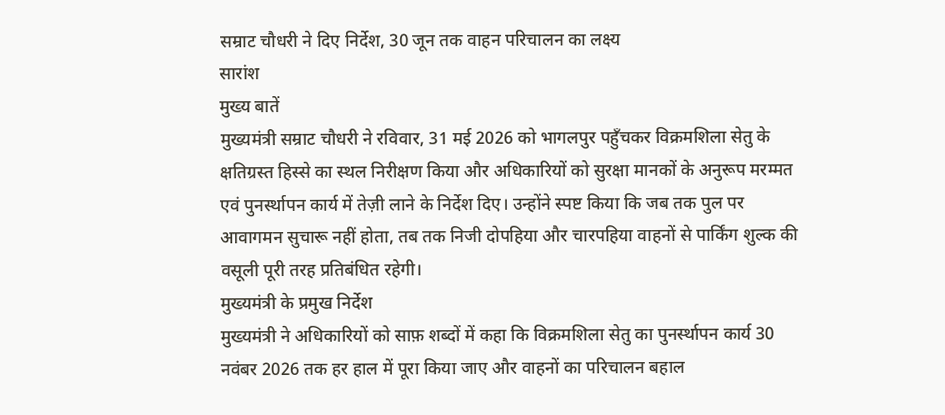सम्राट चौधरी ने दिए निर्देश, 30 जून तक वाहन परिचालन का लक्ष्य
सारांश
मुख्य बातें
मुख्यमंत्री सम्राट चौधरी ने रविवार, 31 मई 2026 को भागलपुर पहुँचकर विक्रमशिला सेतु के क्षतिग्रस्त हिस्से का स्थल निरीक्षण किया और अधिकारियों को सुरक्षा मानकों के अनुरूप मरम्मत एवं पुनर्स्थापन कार्य में तेज़ी लाने के निर्देश दिए। उन्होंने स्पष्ट किया कि जब तक पुल पर आवागमन सुचारू नहीं होता, तब तक निजी दोपहिया और चारपहिया वाहनों से पार्किंग शुल्क की वसूली पूरी तरह प्रतिबंधित रहेगी।
मुख्यमंत्री के प्रमुख निर्देश
मुख्यमंत्री ने अधिकारियों को साफ़ शब्दों में कहा कि विक्रमशिला सेतु का पुनर्स्थापन कार्य 30 नवंबर 2026 तक हर हाल में पूरा किया जाए और वाहनों का परिचालन बहाल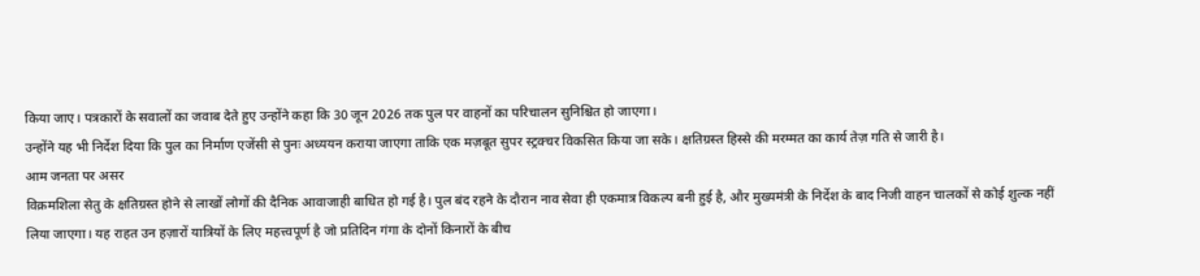किया जाए। पत्रकारों के सवालों का जवाब देते हुए उन्होंने कहा कि 30 जून 2026 तक पुल पर वाहनों का परिचालन सुनिश्चित हो जाएगा।
उन्होंने यह भी निर्देश दिया कि पुल का निर्माण एजेंसी से पुनः अध्ययन कराया जाएगा ताकि एक मज़बूत सुपर स्ट्रक्चर विकसित किया जा सके। क्षतिग्रस्त हिस्से की मरम्मत का कार्य तेज़ गति से जारी है।
आम जनता पर असर
विक्रमशिला सेतु के क्षतिग्रस्त होने से लाखों लोगों की दैनिक आवाजाही बाधित हो गई है। पुल बंद रहने के दौरान नाव सेवा ही एकमात्र विकल्प बनी हुई है, और मुख्यमंत्री के निर्देश के बाद निजी वाहन चालकों से कोई शुल्क नहीं लिया जाएगा। यह राहत उन हज़ारों यात्रियों के लिए महत्त्वपूर्ण है जो प्रतिदिन गंगा के दोनों किनारों के बीच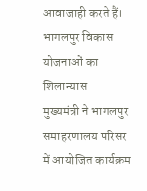आवाजाही करते हैं।
भागलपुर विकास योजनाओं का शिलान्यास
मुख्यमंत्री ने भागलपुर समाहरणालय परिसर में आयोजित कार्यक्रम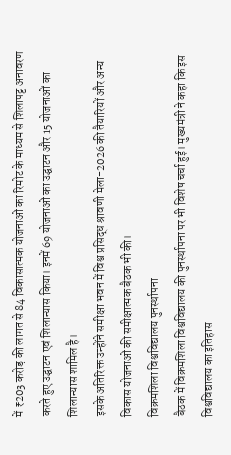में ₹203 करोड़ की लागत से 84 विकासात्मक योजनाओं का रिमोट के माध्यम से शिलापट्ट अनावरण करते हुए उद्घाटन एवं शिलान्यास किया। इनमें 69 योजनाओं का उद्घाटन और 15 योजनाओं का शिलान्यास शामिल है।
इसके अतिरिक्त उन्होंने समीक्षा भवन में विश्व प्रसिद्ध श्रावणी मेला-2026 की तैयारियों और अन्य विकास योजनाओं की समीक्षात्मक बैठक भी की।
विक्रमशिला विश्वविद्यालय पुनर्स्थापना
बैठक में विक्रमशिला विश्वविद्यालय की पुनर्स्थापना पर भी विशेष चर्चा हुई। मुख्यमंत्री ने कहा कि इस विश्वविद्यालय का इतिहास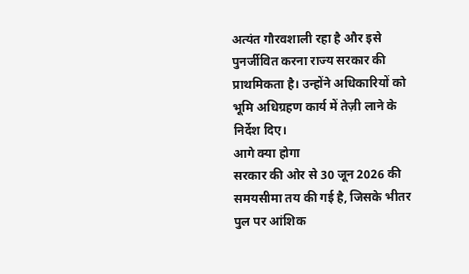अत्यंत गौरवशाली रहा है और इसे पुनर्जीवित करना राज्य सरकार की प्राथमिकता है। उन्होंने अधिकारियों को भूमि अधिग्रहण कार्य में तेज़ी लाने के निर्देश दिए।
आगे क्या होगा
सरकार की ओर से 30 जून 2026 की समयसीमा तय की गई है, जिसके भीतर पुल पर आंशिक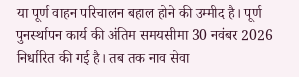या पूर्ण वाहन परिचालन बहाल होने की उम्मीद है। पूर्ण पुनर्स्थापन कार्य की अंतिम समयसीमा 30 नवंबर 2026 निर्धारित की गई है। तब तक नाव सेवा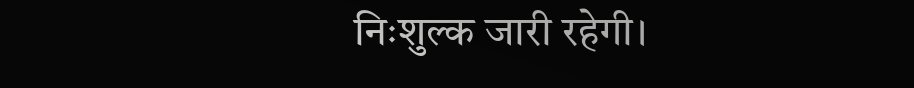निःशुल्क जारी रहेगी।